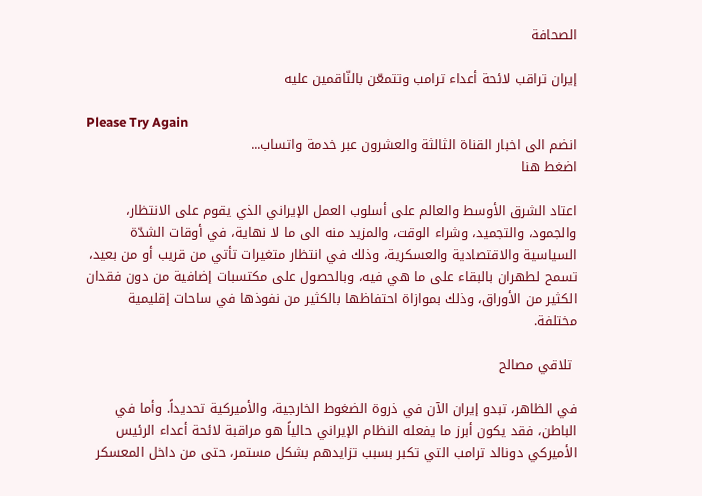الصحافة

إيران تراقب لائحة أعداء ترامب وتتمعّن بالنّاقمين عليه

Please Try Again
انضم الى اخبار القناة الثالثة والعشرون عبر خدمة واتساب...
اضغط هنا

اعتاد الشرق الأوسط والعالم على أسلوب العمل الإيراني الذي يقوم على الانتظار، والجمود، والتجميد، وشراء الوقت، والمزيد منه الى ما لا نهاية، في أوقات الشدّة السياسية والاقتصادية والعسكرية، وذلك في انتظار متغيرات تأتي من قريب أو من بعيد، تسمح لطهران بالبقاء على ما هي فيه، وبالحصول على مكتسبات إضافية من دون فقدان الكثير من الأوراق، وذلك بموازاة احتفاظها بالكثير من نفوذها في ساحات إقليمية مختلفة.

 تلاقي مصالح

في الظاهر، تبدو إيران الآن في ذروة الضغوط الخارجية، والأميركية تحديداً. وأما في الباطن، فقد يكون أبرز ما يفعله النظام الإيراني حالياً هو مراقبة لائحة أعداء الرئيس الأميركي دونالد ترامب التي تكبر بسبب تزايدهم بشكل مستمر، حتى من داخل المعسكر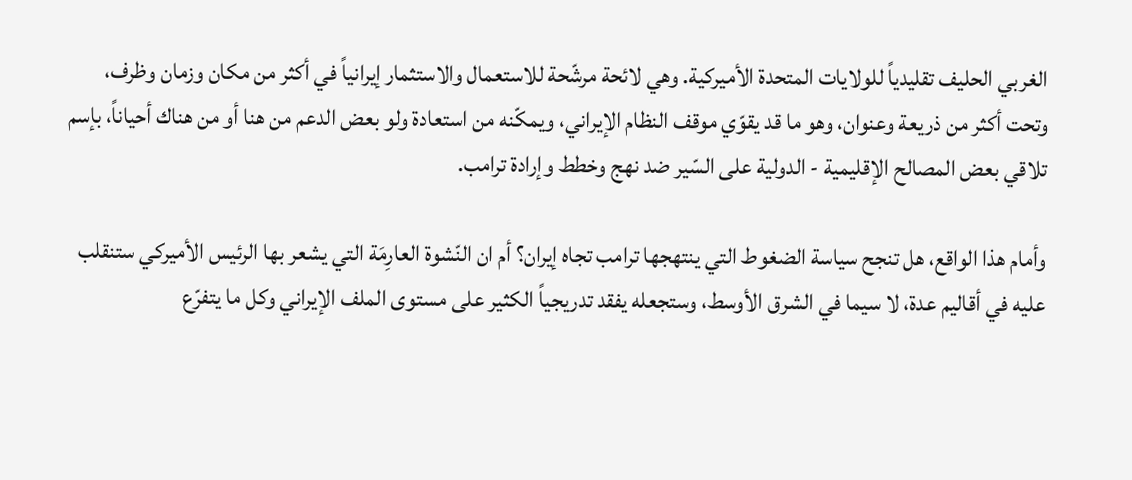الغربي الحليف تقليدياً للولايات المتحدة الأميركية. وهي لائحة مرشّحة للاستعمال والاستثمار إيرانياً في أكثر من مكان وزمان وظرف، وتحت أكثر من ذريعة وعنوان، وهو ما قد يقوّي موقف النظام الإيراني، ويمكّنه من استعادة ولو بعض الدعم من هنا أو من هناك أحياناً، بإسم تلاقي بعض المصالح الإقليمية - الدولية على السّير ضد نهج وخطط وإرادة ترامب.

وأمام هذا الواقع، هل تنجح سياسة الضغوط التي ينتهجها ترامب تجاه إيران؟ أم ان النّشوة العارِمَة التي يشعر بها الرئيس الأميركي ستنقلب عليه في أقاليم عدة، لا سيما في الشرق الأوسط، وستجعله يفقد تدريجياً الكثير على مستوى الملف الإيراني وكل ما يتفرّع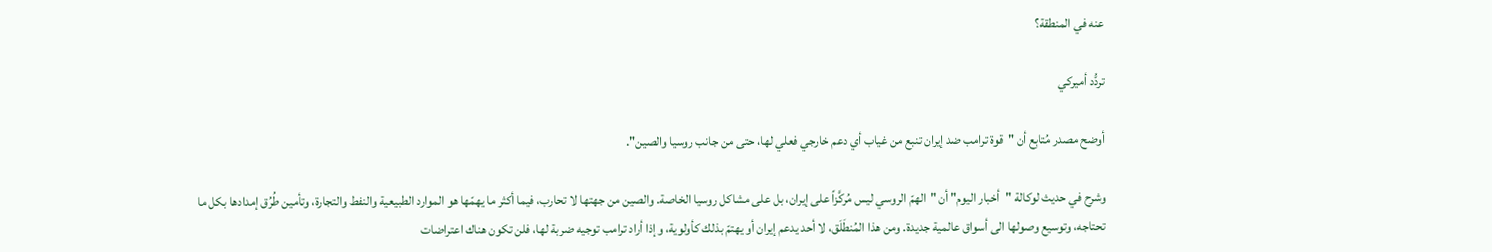عنه في المنطقة؟

تردُّد أميركي

أوضح مصدر مُتابِع أن "قوة ترامب ضد إيران تنبع من غياب أي دعم خارجي فعلي لها، حتى من جانب روسيا والصين".

وشرح في حديث لوكالة "أخبار اليوم" أن "الهمّ الروسي ليس مُركَّزاً على إيران، بل على مشاكل روسيا الخاصة. والصين من جهتها لا تحارب، فيما أكثر ما يهمّها هو الموارد الطبيعية والنفط والتجارة، وتأمين طُرُق إمدادها بكل ما تحتاجه، وتوسيع وصولها الى أسواق عالمية جديدة. ومن هذا المُنطَلَق، لا أحد يدعم إيران أو يهتمّ بذلك كأولوية، وإذا أراد ترامب توجيه ضربة لها، فلن تكون هناك اعتراضات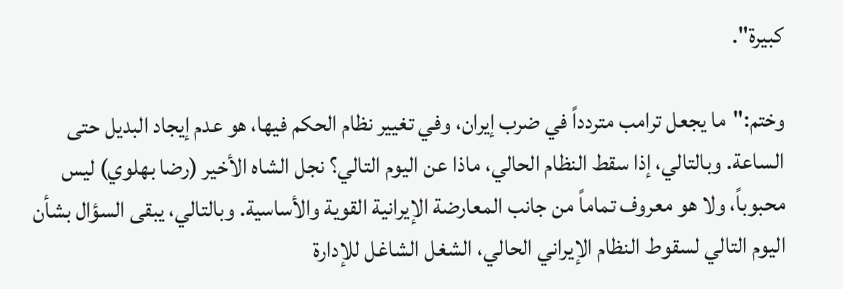كبيرة".

وختم:"ما يجعل ترامب متردداً في ضرب إيران، وفي تغيير نظام الحكم فيها، هو عدم إيجاد البديل حتى الساعة. وبالتالي، إذا سقط النظام الحالي، ماذا عن اليوم التالي؟ نجل الشاه الأخير (رضا بهلوي) ليس محبوباً، ولا هو معروف تماماً من جانب المعارضة الإيرانية القوية والأساسية. وبالتالي، يبقى السؤال بشأن اليوم التالي لسقوط النظام الإيراني الحالي، الشغل الشاغل للإدارة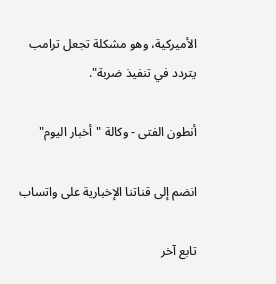الأميركية، وهو مشكلة تجعل ترامب يتردد في تنفيذ ضربة".

أنطون الفتى - وكالة "أخبار اليوم"

انضم إلى قناتنا الإخبارية على واتساب

تابع آخر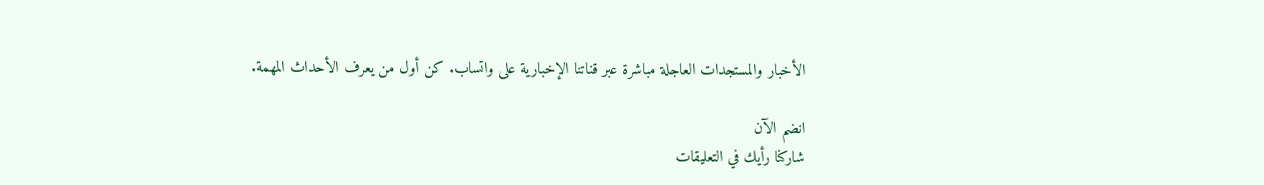الأخبار والمستجدات العاجلة مباشرة عبر قناتنا الإخبارية على واتساب. كن أول من يعرف الأحداث المهمة.

انضم الآن
شاركنا رأيك في التعليقات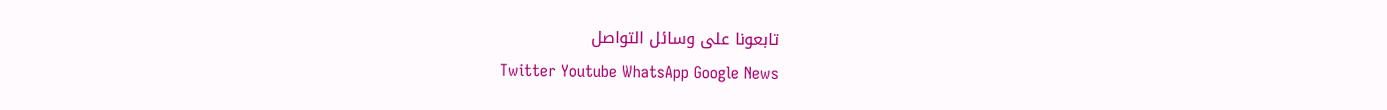تابعونا على وسائل التواصل
Twitter Youtube WhatsApp Google News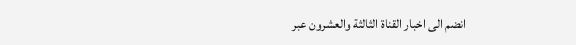انضم الى اخبار القناة الثالثة والعشرون عبر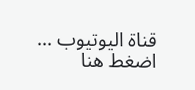قناة اليوتيوب ...
اضغط هنا